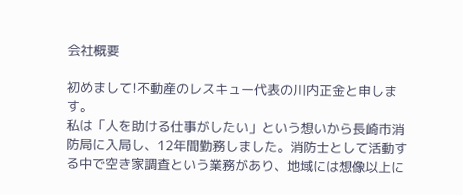会社概要

初めまして!不動産のレスキュー代表の川内正金と申します。
私は「人を助ける仕事がしたい」という想いから長崎市消防局に入局し、12年間勤務しました。消防士として活動する中で空き家調査という業務があり、地域には想像以上に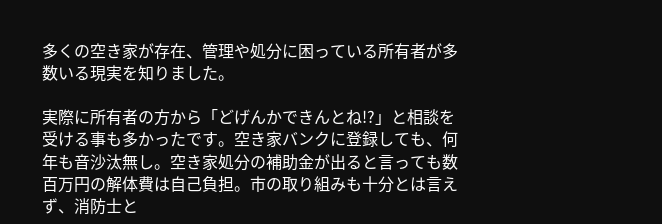多くの空き家が存在、管理や処分に困っている所有者が多数いる現実を知りました。

実際に所有者の方から「どげんかできんとね!?」と相談を受ける事も多かったです。空き家バンクに登録しても、何年も音沙汰無し。空き家処分の補助金が出ると言っても数百万円の解体費は自己負担。市の取り組みも十分とは言えず、消防士と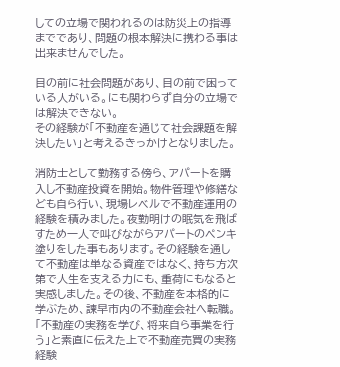しての立場で関われるのは防災上の指導までであり、問題の根本解決に携わる事は出来ませんでした。

目の前に社会問題があり、目の前で困っている人がいる。にも関わらず自分の立場では解決できない。
その経験が「不動産を通じて社会課題を解決したい」と考えるきっかけとなりました。

消防士として勤務する傍ら、アパートを購入し不動産投資を開始。物件管理や修繕なども自ら行い、現場レベルで不動産運用の経験を積みました。夜勤明けの眠気を飛ばすため一人で叫びながらアパートのペンキ塗りをした事もあります。その経験を通して不動産は単なる資産ではなく、持ち方次第で人生を支える力にも、重荷にもなると実感しました。その後、不動産を本格的に学ぶため、諫早市内の不動産会社へ転職。「不動産の実務を学び、将来自ら事業を行う」と素直に伝えた上で不動産売買の実務経験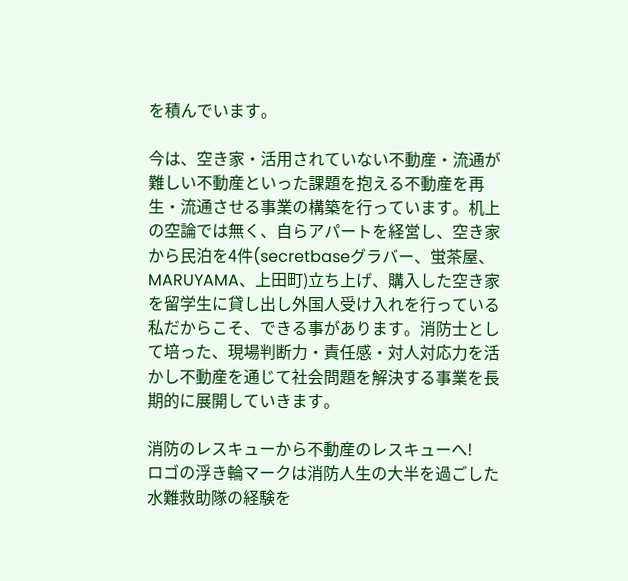を積んでいます。

今は、空き家・活用されていない不動産・流通が難しい不動産といった課題を抱える不動産を再生・流通させる事業の構築を行っています。机上の空論では無く、自らアパートを経営し、空き家から民泊を4件(secretbaseグラバー、蛍茶屋、MARUYAMA、上田町)立ち上げ、購入した空き家を留学生に貸し出し外国人受け入れを行っている私だからこそ、できる事があります。消防士として培った、現場判断力・責任感・対人対応力を活かし不動産を通じて社会問題を解決する事業を長期的に展開していきます。

消防のレスキューから不動産のレスキューへ!
ロゴの浮き輪マークは消防人生の大半を過ごした水難救助隊の経験を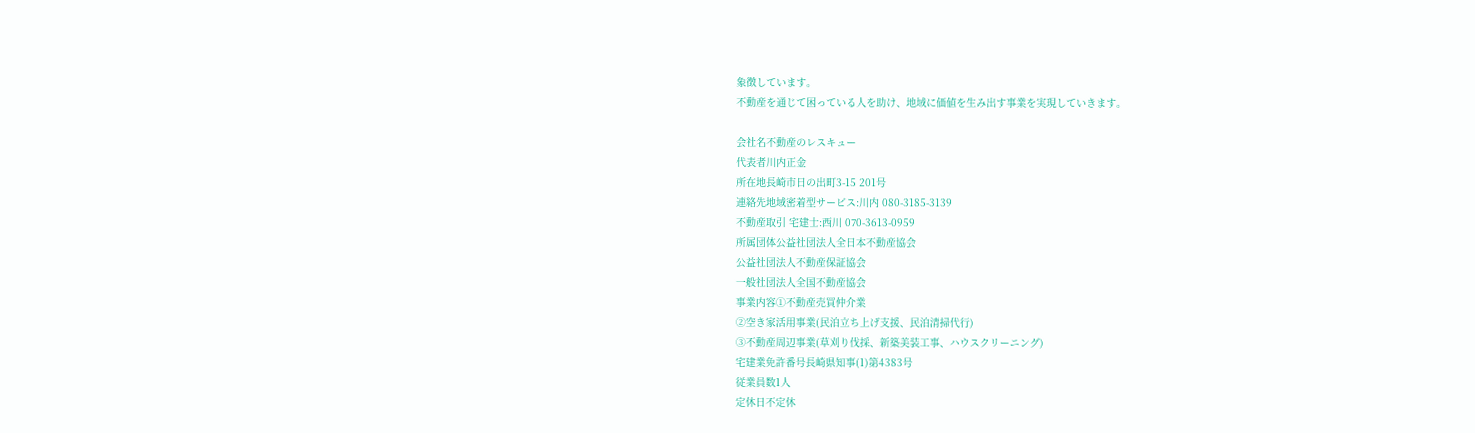象徴しています。
不動産を通じて困っている人を助け、地域に価値を生み出す事業を実現していきます。

会社名不動産のレスキュー
代表者川内正金
所在地長崎市日の出町3-15 201号
連絡先地域密着型サービス:川内 080-3185-3139
不動産取引 宅建士:西川 070-3613-0959
所属団体公益社団法人全日本不動産協会
公益社団法人不動産保証協会
一般社団法人全国不動産協会
事業内容①不動産売買仲介業
②空き家活用事業(民泊立ち上げ支援、民泊清掃代行)
③不動産周辺事業(草刈り伐採、新築美装工事、ハウスクリーニング)
宅建業免許番号長崎県知事(1)第4383号
従業員数1人
定休日不定休